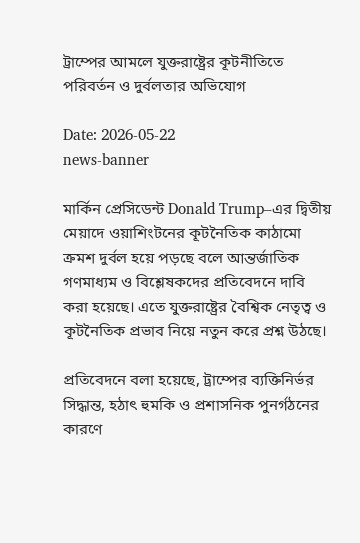ট্রাম্পের আমলে যুক্তরাষ্ট্রের কূটনীতিতে পরিবর্তন ও দুর্বলতার অভিযোগ

Date: 2026-05-22
news-banner

মার্কিন প্রেসিডেন্ট Donald Trump–এর দ্বিতীয় মেয়াদে ওয়াশিংটনের কূটনৈতিক কাঠামো ক্রমশ দুর্বল হয়ে পড়ছে বলে আন্তর্জাতিক গণমাধ্যম ও বিশ্লেষকদের প্রতিবেদনে দাবি করা হয়েছে। এতে যুক্তরাষ্ট্রের বৈশ্বিক নেতৃত্ব ও কূটনৈতিক প্রভাব নিয়ে নতুন করে প্রশ্ন উঠছে।

প্রতিবেদনে বলা হয়েছে, ট্রাম্পের ব্যক্তিনির্ভর সিদ্ধান্ত, হঠাৎ হুমকি ও প্রশাসনিক পুনর্গঠনের কারণে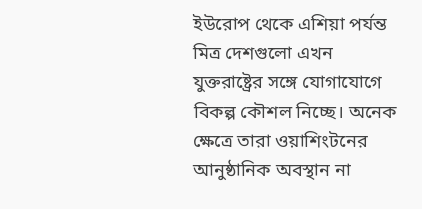ইউরোপ থেকে এশিয়া পর্যন্ত মিত্র দেশগুলো এখন যুক্তরাষ্ট্রের সঙ্গে যোগাযোগে বিকল্প কৌশল নিচ্ছে। অনেক ক্ষেত্রে তারা ওয়াশিংটনের আনুষ্ঠানিক অবস্থান না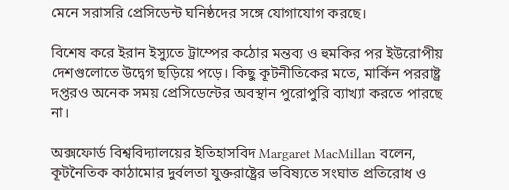মেনে সরাসরি প্রেসিডেন্ট ঘনিষ্ঠদের সঙ্গে যোগাযোগ করছে।

বিশেষ করে ইরান ইস্যুতে ট্রাম্পের কঠোর মন্তব্য ও হুমকির পর ইউরোপীয় দেশগুলোতে উদ্বেগ ছড়িয়ে পড়ে। কিছু কূটনীতিকের মতে, মার্কিন পররাষ্ট্র দপ্তরও অনেক সময় প্রেসিডেন্টের অবস্থান পুরোপুরি ব্যাখ্যা করতে পারছে না।

অক্সফোর্ড বিশ্ববিদ্যালয়ের ইতিহাসবিদ Margaret MacMillan বলেন, কূটনৈতিক কাঠামোর দুর্বলতা যুক্তরাষ্ট্রের ভবিষ্যতে সংঘাত প্রতিরোধ ও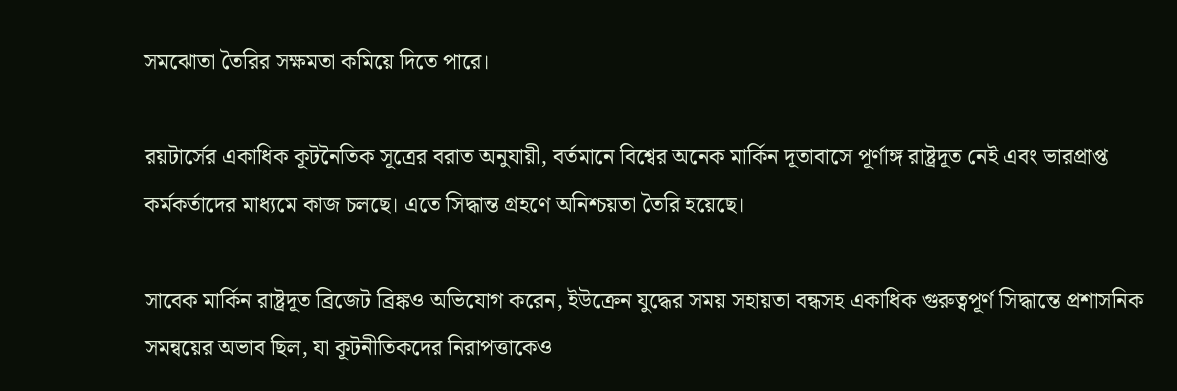সমঝোতা তৈরির সক্ষমতা কমিয়ে দিতে পারে।

রয়টার্সের একাধিক কূটনৈতিক সূত্রের বরাত অনুযায়ী, বর্তমানে বিশ্বের অনেক মার্কিন দূতাবাসে পূর্ণাঙ্গ রাষ্ট্রদূত নেই এবং ভারপ্রাপ্ত কর্মকর্তাদের মাধ্যমে কাজ চলছে। এতে সিদ্ধান্ত গ্রহণে অনিশ্চয়তা তৈরি হয়েছে।

সাবেক মার্কিন রাষ্ট্রদূত ব্রিজেট ব্রিঙ্কও অভিযোগ করেন, ইউক্রেন যুদ্ধের সময় সহায়তা বন্ধসহ একাধিক গুরুত্বপূর্ণ সিদ্ধান্তে প্রশাসনিক সমন্বয়ের অভাব ছিল, যা কূটনীতিকদের নিরাপত্তাকেও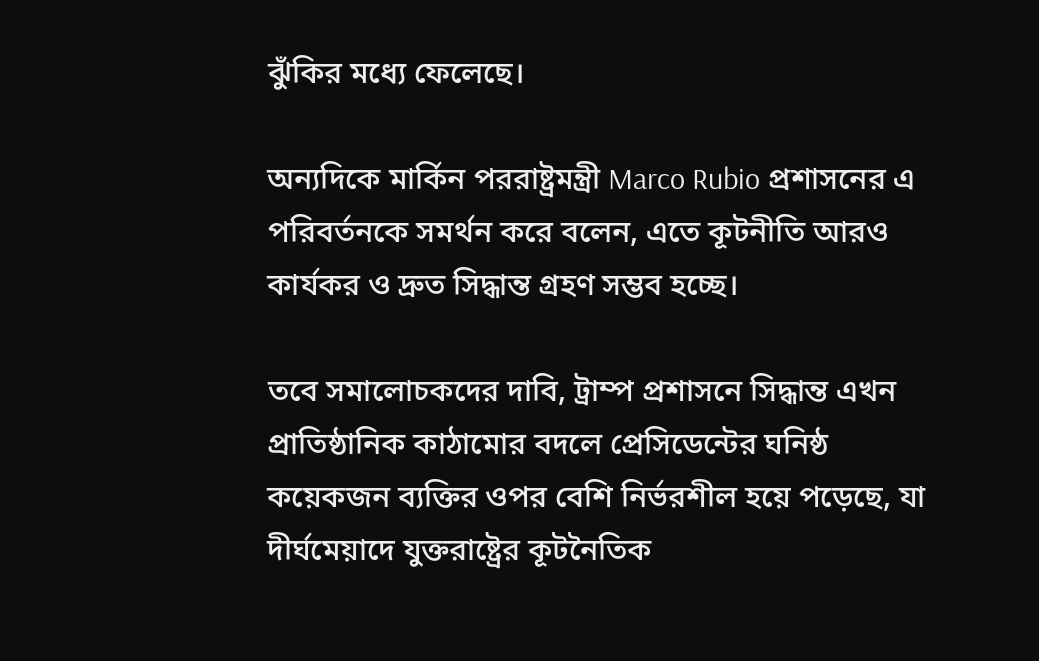ঝুঁকির মধ্যে ফেলেছে।

অন্যদিকে মার্কিন পররাষ্ট্রমন্ত্রী Marco Rubio প্রশাসনের এ পরিবর্তনকে সমর্থন করে বলেন, এতে কূটনীতি আরও কার্যকর ও দ্রুত সিদ্ধান্ত গ্রহণ সম্ভব হচ্ছে।

তবে সমালোচকদের দাবি, ট্রাম্প প্রশাসনে সিদ্ধান্ত এখন প্রাতিষ্ঠানিক কাঠামোর বদলে প্রেসিডেন্টের ঘনিষ্ঠ কয়েকজন ব্যক্তির ওপর বেশি নির্ভরশীল হয়ে পড়েছে, যা দীর্ঘমেয়াদে যুক্তরাষ্ট্রের কূটনৈতিক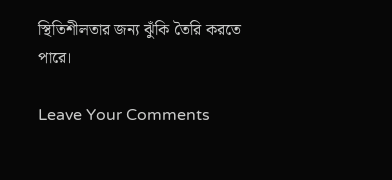স্থিতিশীলতার জন্য ঝুঁকি তৈরি করতে পারে।

Leave Your Comments